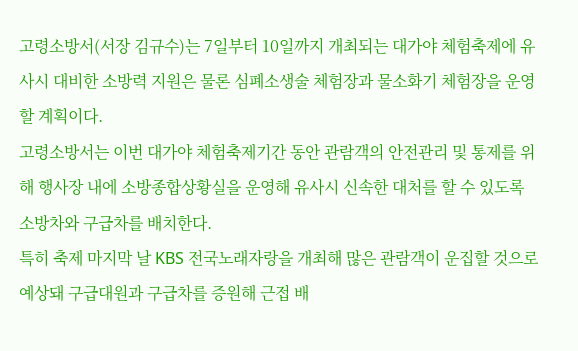고령소방서(서장 김규수)는 7일부터 10일까지 개최되는 대가야 체험축제에 유사시 대비한 소방력 지원은 물론 심폐소생술 체험장과 물소화기 체험장을 운영할 계획이다.
고령소방서는 이번 대가야 체험축제기간 동안 관람객의 안전관리 및 통제를 위해 행사장 내에 소방종합상황실을 운영해 유사시 신속한 대처를 할 수 있도록 소방차와 구급차를 배치한다.
특히 축제 마지막 날 KBS 전국노래자랑을 개최해 많은 관람객이 운집할 것으로 예상돼 구급대원과 구급차를 증원해 근접 배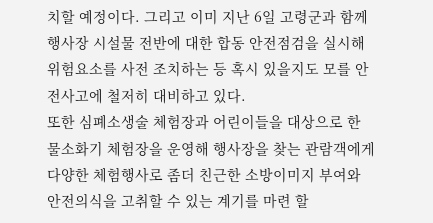치할 예정이다. 그리고 이미 지난 6일 고령군과 함께 행사장 시설물 전반에 대한 합동 안전점검을 실시해 위험요소를 사전 조치하는 등 혹시 있을지도 모를 안전사고에 철저히 대비하고 있다.
또한 심폐소생술 체험장과 어린이들을 대상으로 한 물소화기 체험장을 운영해 행사장을 찾는 관람객에게 다양한 체험행사로 좀더 친근한 소방이미지 부여와 안전의식을 고취할 수 있는 계기를 마련 할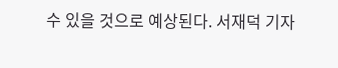수 있을 것으로 예상된다. 서재덕 기자